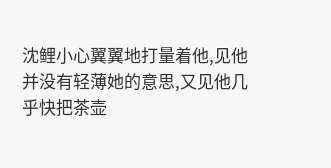沈鲤小心翼翼地打量着他,见他并没有轻薄她的意思,又见他几乎快把茶壶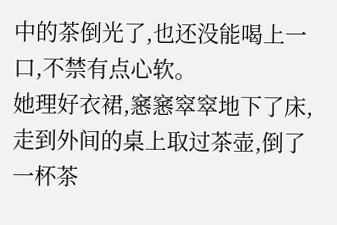中的茶倒光了,也还没能喝上一口,不禁有点心软。
她理好衣裙,窸窸窣窣地下了床,走到外间的桌上取过茶壶,倒了一杯茶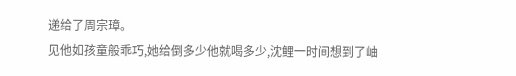递给了周宗璋。
见他如孩童般乖巧,她给倒多少他就喝多少,沈鲤一时间想到了岫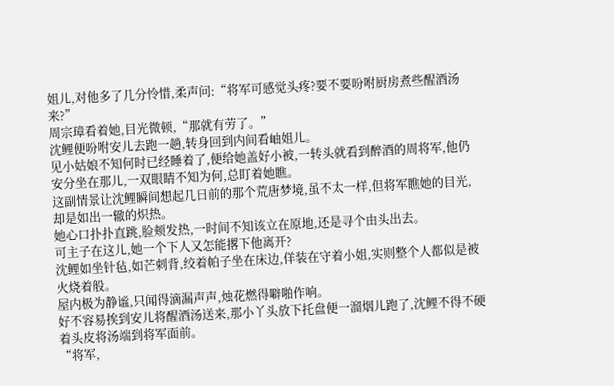姐儿,对他多了几分怜惜,柔声问:“将军可感觉头疼?要不要吩咐厨房煮些醒酒汤来?”
周宗璋看着她,目光微顿,“那就有劳了。”
沈鲤便吩咐安儿去跑一趟,转身回到内间看岫姐儿。
见小姑娘不知何时已经睡着了,便给她盖好小被,一转头就看到醉酒的周将军,他仍安分坐在那儿,一双眼睛不知为何,总盯着她瞧。
这副情景让沈鲤瞬间想起几日前的那个荒唐梦境,虽不太一样,但将军瞧她的目光,却是如出一辙的炽热。
她心口扑扑直跳,脸颊发热,一时间不知该立在原地,还是寻个由头出去。
可主子在这儿,她一个下人又怎能撂下他离开?
沈鲤如坐针毡,如芒刺背,绞着帕子坐在床边,佯装在守着小姐,实则整个人都似是被火烧着般。
屋内极为静谧,只闻得滴漏声声,烛花燃得噼啪作响。
好不容易挨到安儿将醒酒汤送来,那小丫头放下托盘便一溜烟儿跑了,沈鲤不得不硬着头皮将汤端到将军面前。
“将军,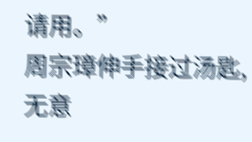请用。”
周宗璋伸手接过汤匙,无意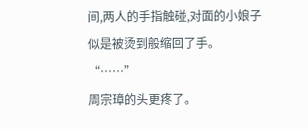间,两人的手指触碰,对面的小娘子似是被烫到般缩回了手。
“……”
周宗璋的头更疼了。